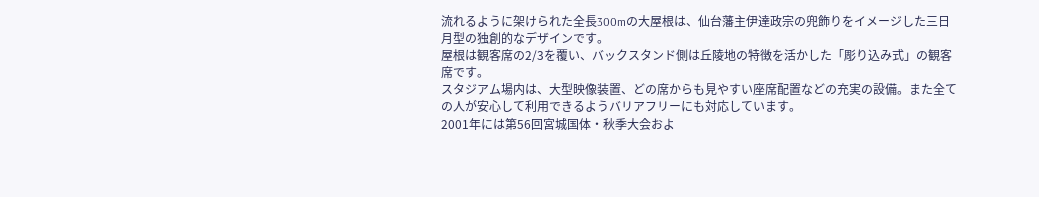流れるように架けられた全長300mの大屋根は、仙台藩主伊達政宗の兜飾りをイメージした三日月型の独創的なデザインです。
屋根は観客席の2/3を覆い、バックスタンド側は丘陵地の特徴を活かした「彫り込み式」の観客席です。
スタジアム場内は、大型映像装置、どの席からも見やすい座席配置などの充実の設備。また全ての人が安心して利用できるようバリアフリーにも対応しています。
2001年には第56回宮城国体・秋季大会およ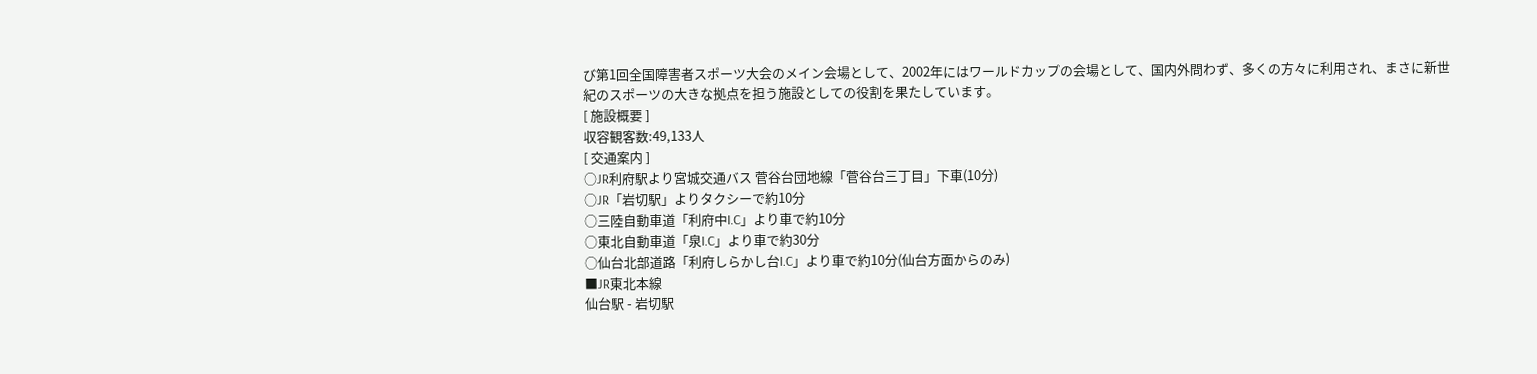び第1回全国障害者スポーツ大会のメイン会場として、2002年にはワールドカップの会場として、国内外問わず、多くの方々に利用され、まさに新世紀のスポーツの大きな拠点を担う施設としての役割を果たしています。
[ 施設概要 ]
収容観客数:49,133人
[ 交通案内 ]
○JR利府駅より宮城交通バス 菅谷台団地線「菅谷台三丁目」下車(10分)
○JR「岩切駅」よりタクシーで約10分
○三陸自動車道「利府中I.C」より車で約10分
○東北自動車道「泉I.C」より車で約30分
○仙台北部道路「利府しらかし台I.C」より車で約10分(仙台方面からのみ)
■JR東北本線
仙台駅 - 岩切駅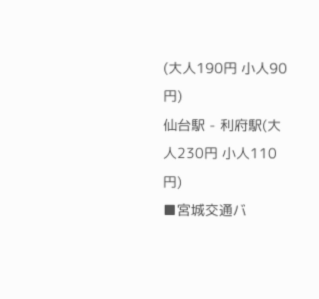(大人190円 小人90円)
仙台駅 - 利府駅(大人230円 小人110円)
■宮城交通バ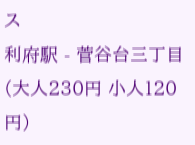ス
利府駅 - 菅谷台三丁目(大人230円 小人120円)